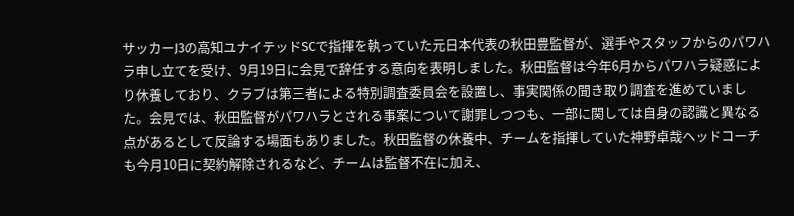サッカーJ3の高知ユナイテッドSCで指揮を執っていた元日本代表の秋田豊監督が、選手やスタッフからのパワハラ申し立てを受け、9月19日に会見で辞任する意向を表明しました。秋田監督は今年6月からパワハラ疑惑により休養しており、クラブは第三者による特別調査委員会を設置し、事実関係の聞き取り調査を進めていました。会見では、秋田監督がパワハラとされる事案について謝罪しつつも、一部に関しては自身の認識と異なる点があるとして反論する場面もありました。秋田監督の休養中、チームを指揮していた神野卓哉ヘッドコーチも今月10日に契約解除されるなど、チームは監督不在に加え、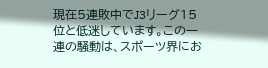現在5連敗中でJ3リーグ15位と低迷しています。この一連の騒動は、スポーツ界にお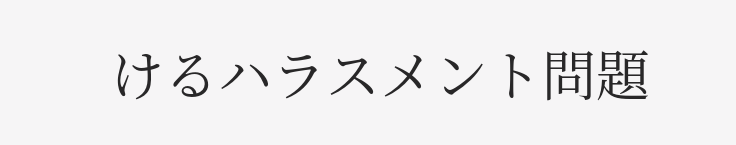けるハラスメント問題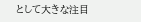として大きな注目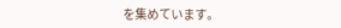を集めています。